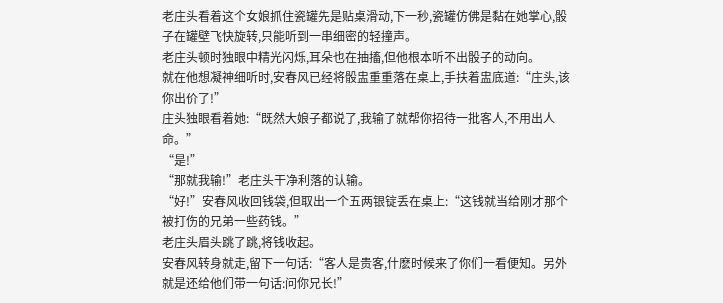老庄头看着这个女娘抓住瓷罐先是贴桌滑动,下一秒,瓷罐仿佛是黏在她掌心,骰子在罐壁飞快旋转,只能听到一串细密的轻撞声。
老庄头顿时独眼中精光闪烁,耳朵也在抽搐,但他根本听不出骰子的动向。
就在他想凝神细听时,安春风已经将骰盅重重落在桌上,手扶着盅底道:“庄头,该你出价了!”
庄头独眼看着她:“既然大娘子都说了,我输了就帮你招待一批客人,不用出人命。”
“是!”
“那就我输!”老庄头干净利落的认输。
“好!”安春风收回钱袋,但取出一个五两银锭丢在桌上:“这钱就当给刚才那个被打伤的兄弟一些药钱。”
老庄头眉头跳了跳,将钱收起。
安春风转身就走,留下一句话:“客人是贵客,什麽时候来了你们一看便知。另外就是还给他们带一句话:问你兄长!”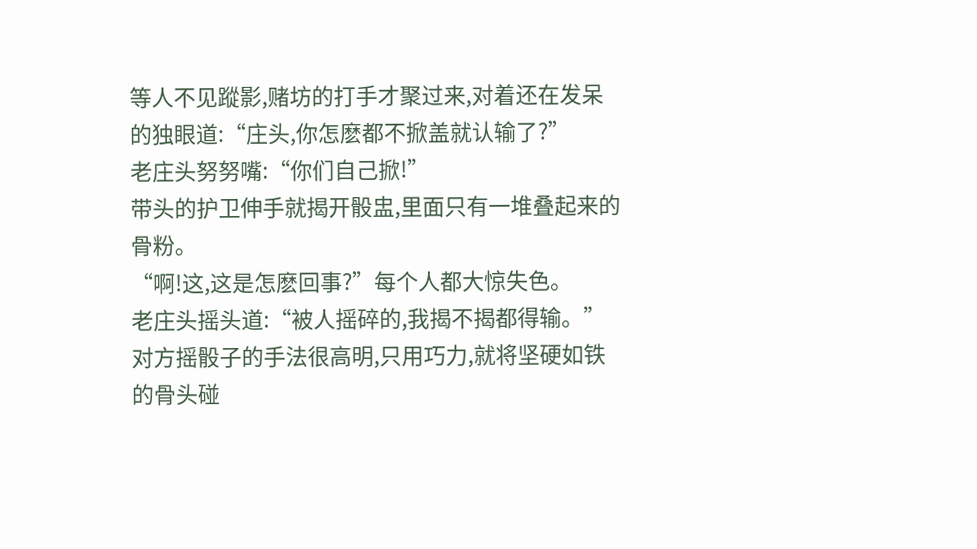等人不见蹤影,赌坊的打手才聚过来,对着还在发呆的独眼道:“庄头,你怎麽都不掀盖就认输了?”
老庄头努努嘴:“你们自己掀!”
带头的护卫伸手就揭开骰盅,里面只有一堆叠起来的骨粉。
“啊!这,这是怎麽回事?”每个人都大惊失色。
老庄头摇头道:“被人摇碎的,我揭不揭都得输。”
对方摇骰子的手法很高明,只用巧力,就将坚硬如铁的骨头碰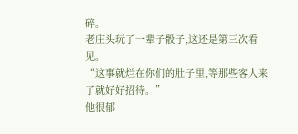碎。
老庄头玩了一辈子骰子,这还是第三次看见。
“这事就烂在你们的肚子里,等那些客人来了就好好招待。”
他很郁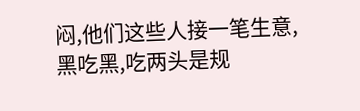闷,他们这些人接一笔生意,黑吃黑,吃两头是规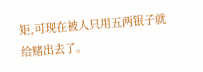矩,可现在被人只用五两银子就给赌出去了。